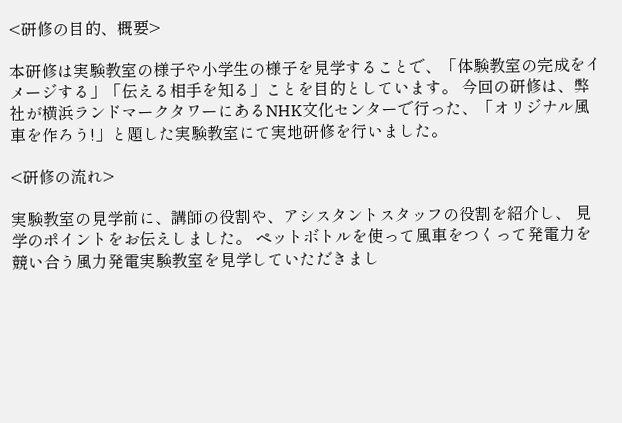<研修の目的、概要>

本研修は実験教室の様子や小学生の様子を見学することで、「体験教室の完成をイメージする」「伝える相手を知る」ことを目的としています。 今回の研修は、弊社が横浜ランドマークタワーにあるNHK文化センターで行った、「オリジナル風車を作ろう!」と題した実験教室にて実地研修を行いました。

<研修の流れ>

実験教室の見学前に、講師の役割や、アシスタントスタッフの役割を紹介し、 見学のポイントをお伝えしました。 ペットボトルを使って風車をつくって発電力を競い合う風力発電実験教室を見学していただきまし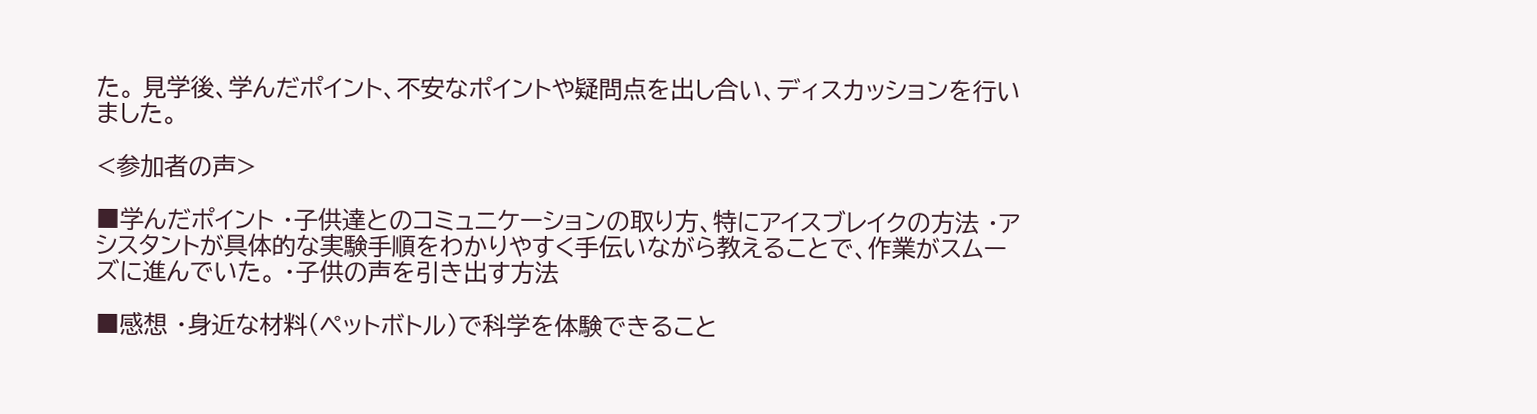た。 見学後、学んだポイント、不安なポイントや疑問点を出し合い、ディスカッションを行いました。

<参加者の声>

■学んだポイント ・子供達とのコミュニケーションの取り方、特にアイスブレイクの方法 ・アシスタントが具体的な実験手順をわかりやすく手伝いながら教えることで、作業がスムーズに進んでいた。 ・子供の声を引き出す方法

■感想 ・身近な材料(ペットボトル)で科学を体験できること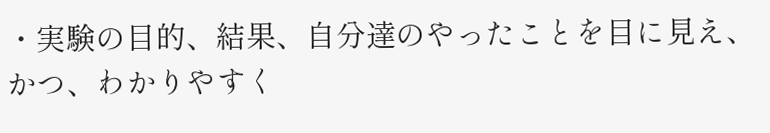・実験の目的、結果、自分達のやったことを目に見え、かつ、わかりやすく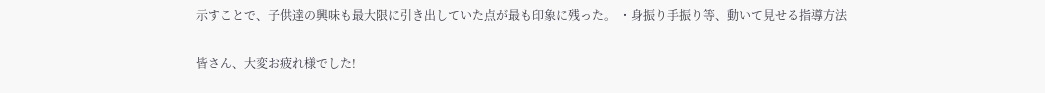示すことで、子供達の興味も最大限に引き出していた点が最も印象に残った。 ・身振り手振り等、動いて見せる指導方法

皆さん、大変お疲れ様でした!